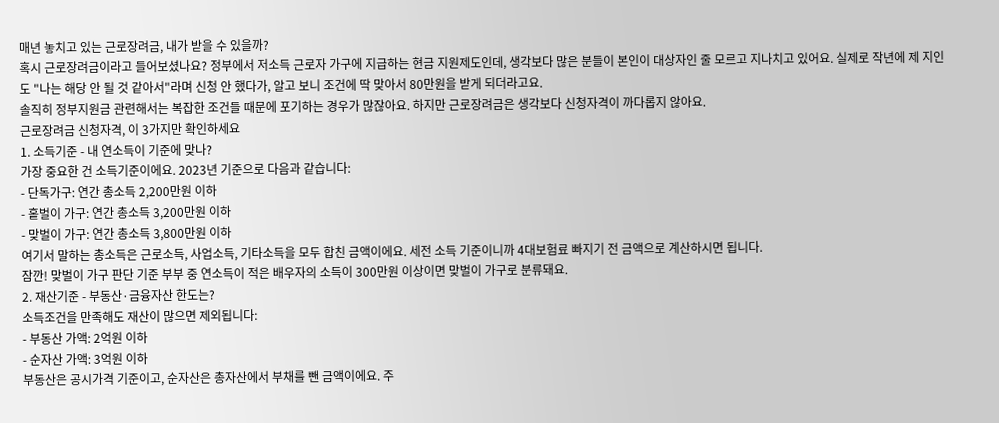매년 놓치고 있는 근로장려금, 내가 받을 수 있을까?
혹시 근로장려금이라고 들어보셨나요? 정부에서 저소득 근로자 가구에 지급하는 현금 지원제도인데, 생각보다 많은 분들이 본인이 대상자인 줄 모르고 지나치고 있어요. 실제로 작년에 제 지인도 "나는 해당 안 될 것 같아서"라며 신청 안 했다가, 알고 보니 조건에 딱 맞아서 80만원을 받게 되더라고요.
솔직히 정부지원금 관련해서는 복잡한 조건들 때문에 포기하는 경우가 많잖아요. 하지만 근로장려금은 생각보다 신청자격이 까다롭지 않아요.
근로장려금 신청자격, 이 3가지만 확인하세요
1. 소득기준 - 내 연소득이 기준에 맞나?
가장 중요한 건 소득기준이에요. 2023년 기준으로 다음과 같습니다:
- 단독가구: 연간 총소득 2,200만원 이하
- 홑벌이 가구: 연간 총소득 3,200만원 이하
- 맞벌이 가구: 연간 총소득 3,800만원 이하
여기서 말하는 총소득은 근로소득, 사업소득, 기타소득을 모두 합친 금액이에요. 세전 소득 기준이니까 4대보험료 빠지기 전 금액으로 계산하시면 됩니다.
잠깐! 맞벌이 가구 판단 기준 부부 중 연소득이 적은 배우자의 소득이 300만원 이상이면 맞벌이 가구로 분류돼요.
2. 재산기준 - 부동산·금융자산 한도는?
소득조건을 만족해도 재산이 많으면 제외됩니다:
- 부동산 가액: 2억원 이하
- 순자산 가액: 3억원 이하
부동산은 공시가격 기준이고, 순자산은 총자산에서 부채를 뺀 금액이에요. 주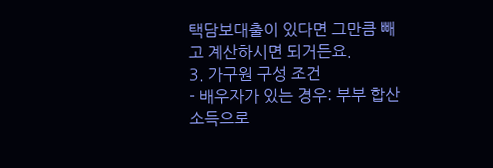택담보대출이 있다면 그만큼 빼고 계산하시면 되거든요.
3. 가구원 구성 조건
- 배우자가 있는 경우: 부부 합산 소득으로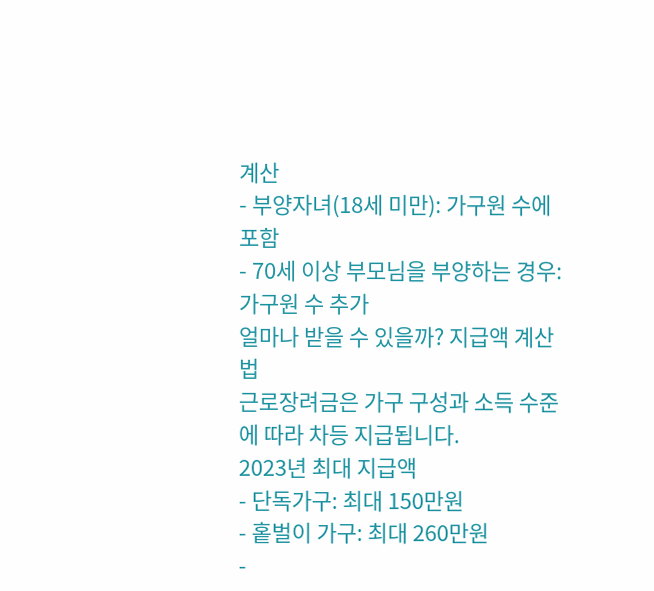계산
- 부양자녀(18세 미만): 가구원 수에 포함
- 70세 이상 부모님을 부양하는 경우: 가구원 수 추가
얼마나 받을 수 있을까? 지급액 계산법
근로장려금은 가구 구성과 소득 수준에 따라 차등 지급됩니다.
2023년 최대 지급액
- 단독가구: 최대 150만원
- 홑벌이 가구: 최대 260만원
-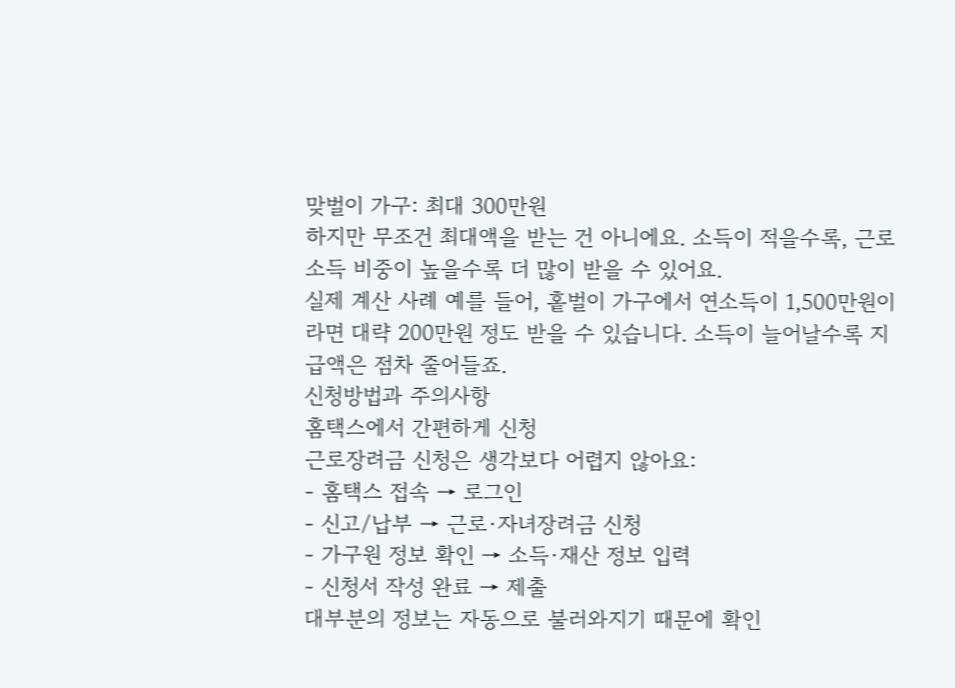맞벌이 가구: 최대 300만원
하지만 무조건 최대액을 받는 건 아니에요. 소득이 적을수록, 근로소득 비중이 높을수록 더 많이 받을 수 있어요.
실제 계산 사례 예를 들어, 홑벌이 가구에서 연소득이 1,500만원이라면 대략 200만원 정도 받을 수 있습니다. 소득이 늘어날수록 지급액은 점차 줄어들죠.
신청방법과 주의사항
홈택스에서 간편하게 신청
근로장려금 신청은 생각보다 어렵지 않아요:
- 홈택스 접속 → 로그인
- 신고/납부 → 근로·자녀장려금 신청
- 가구원 정보 확인 → 소득·재산 정보 입력
- 신청서 작성 완료 → 제출
대부분의 정보는 자동으로 불러와지기 때문에 확인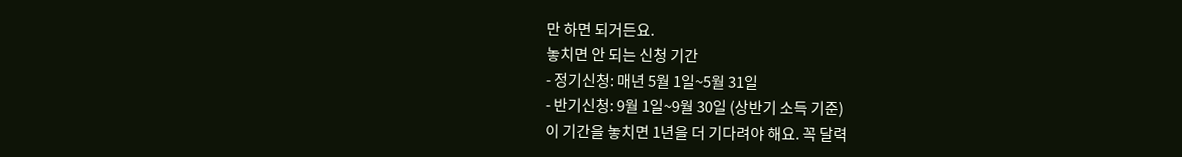만 하면 되거든요.
놓치면 안 되는 신청 기간
- 정기신청: 매년 5월 1일~5월 31일
- 반기신청: 9월 1일~9월 30일 (상반기 소득 기준)
이 기간을 놓치면 1년을 더 기다려야 해요. 꼭 달력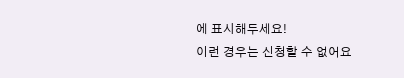에 표시해두세요!
이런 경우는 신청할 수 없어요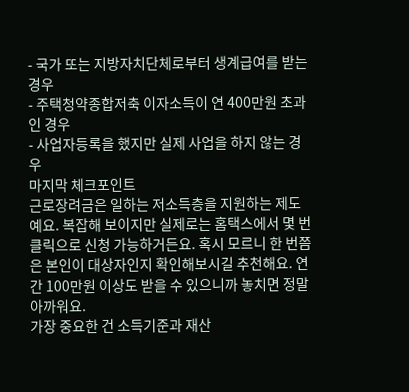- 국가 또는 지방자치단체로부터 생계급여를 받는 경우
- 주택청약종합저축 이자소득이 연 400만원 초과인 경우
- 사업자등록을 했지만 실제 사업을 하지 않는 경우
마지막 체크포인트
근로장려금은 일하는 저소득층을 지원하는 제도예요. 복잡해 보이지만 실제로는 홈택스에서 몇 번 클릭으로 신청 가능하거든요. 혹시 모르니 한 번쯤은 본인이 대상자인지 확인해보시길 추천해요. 연간 100만원 이상도 받을 수 있으니까 놓치면 정말 아까워요.
가장 중요한 건 소득기준과 재산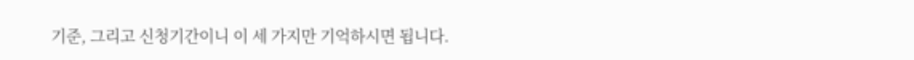기준, 그리고 신청기간이니 이 세 가지만 기억하시면 됩니다.